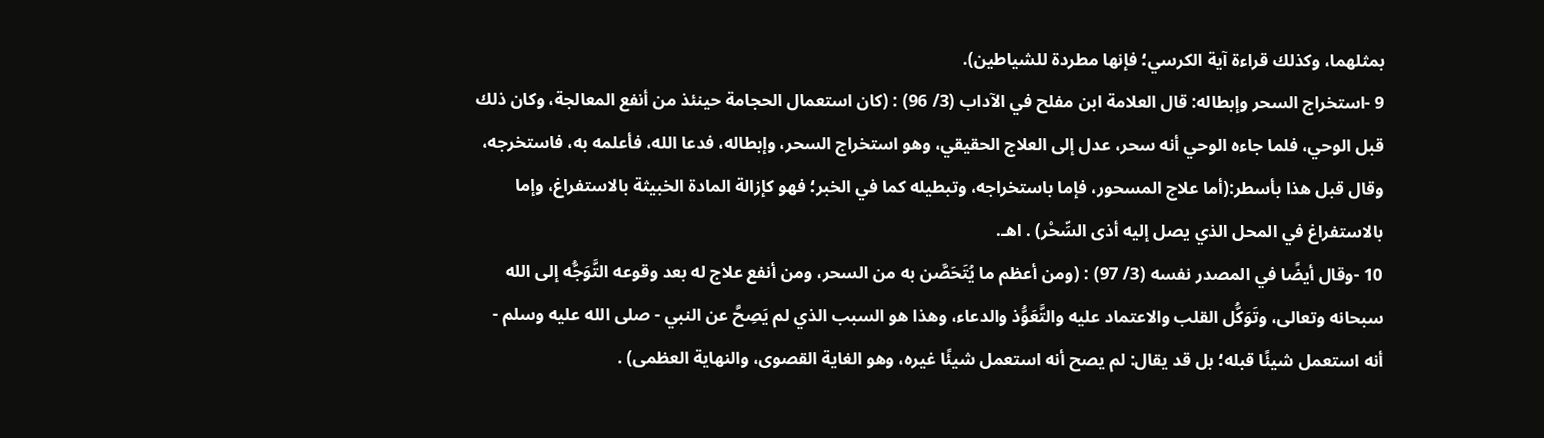بمثلهما، وكذلك قراءة آية الكرسي؛ فإنها مطردة للشياطين).
9 -استخراج السحر وإبطاله: قال العلامة ابن مفلح في الآداب (3/ 96) : (كان استعمال الحجامة حينئذ من أنفع المعالجة، وكان ذلك قبل الوحي، فلما جاءه الوحي أنه سحر، عدل إلى العلاج الحقيقي، وهو استخراج السحر، وإبطاله، فدعا الله، فأعلمه به، فاستخرجه، وقال قبل هذا بأسطر:(أما علاج المسحور، فإما باستخراجه، وتبطيله كما في الخبر؛ فهو كإزالة المادة الخبيثة بالاستفراغ، وإما بالاستفراغ في المحل الذي يصل إليه أذى السِّحْر) . اهـ.
10 -وقال أيضًا في المصدر نفسه (3/ 97) : (ومن أعظم ما يُتَحَصَّن به من السحر، ومن أنفع علاج له بعد وقوعه التَّوَجُّه إلى الله سبحانه وتعالى، وتَوَكُّل القلب والاعتماد عليه والتَّعَوُّذ والدعاء، وهذا هو السبب الذي لم يَصِحَّ عن النبي - صلى الله عليه وسلم - أنه استعمل شيئًا قبله؛ بل قد يقال: لم يصح أنه استعمل شيئًا غيره، وهو الغاية القصوى، والنهاية العظمى) .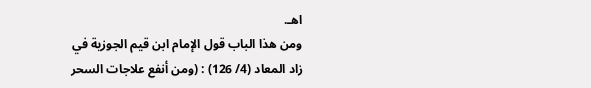اهـ.
ومن هذا الباب قول الإمام ابن قيم الجوزية في زاد المعاد (4/ 126) : (ومن أنفع علاجات السحر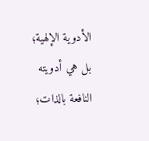الأدوية الإلهية؛ بل هي أدويته النافعة بالذات؛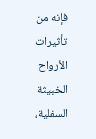فإنه من تأثيرات الأرواح الخبيثة السفلية،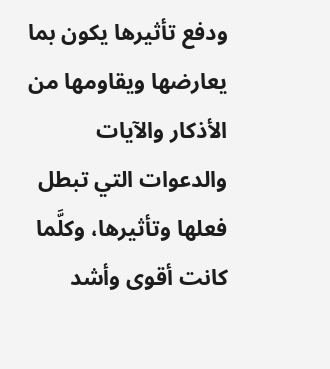ودفع تأثيرها يكون بما يعارضها ويقاومها من الأذكار والآيات والدعوات التي تبطل فعلها وتأثيرها، وكلَّما كانت أقوى وأشد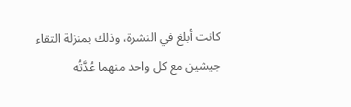كانت أبلغ في النشرة، وذلك بمنزلة التقاء جيشين مع كل واحد منهما عُدَّتُه